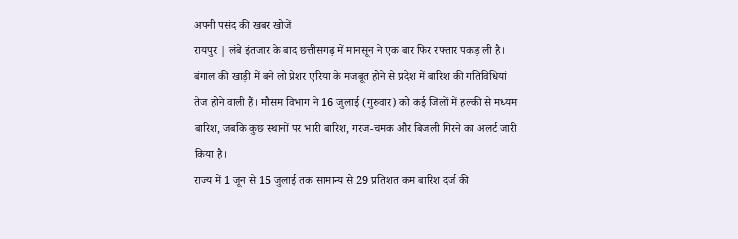अपनी पसंद की खबर खोजें
रायपुर | लंबे इंतजार के बाद छत्तीसगढ़ में मानसून ने एक बार फिर रफ्तार पकड़ ली है। बंगाल की खाड़ी में बने लो प्रेशर एरिया के मजबूत होने से प्रदेश में बारिश की गतिविधियां तेज होने वाली हैं। मौसम विभाग ने 16 जुलाई (गुरुवार) को कई जिलों में हल्की से मध्यम बारिश, जबकि कुछ स्थानों पर भारी बारिश, गरज-चमक और बिजली गिरने का अलर्ट जारी किया है।
राज्य में 1 जून से 15 जुलाई तक सामान्य से 29 प्रतिशत कम बारिश दर्ज की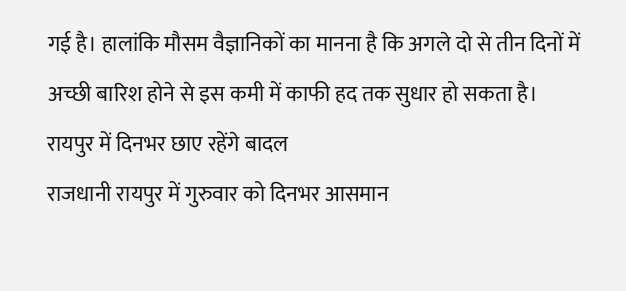गई है। हालांकि मौसम वैज्ञानिकों का मानना है कि अगले दो से तीन दिनों में अच्छी बारिश होने से इस कमी में काफी हद तक सुधार हो सकता है।
रायपुर में दिनभर छाए रहेंगे बादल
राजधानी रायपुर में गुरुवार को दिनभर आसमान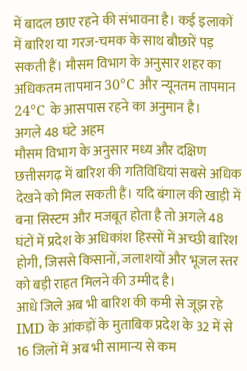में बादल छाए रहने की संभावना है। कई इलाकों में बारिश या गरज-चमक के साथ बौछारें पड़ सकती हैं। मौसम विभाग के अनुसार शहर का अधिकतम तापमान 30°C और न्यूनतम तापमान 24°C के आसपास रहने का अनुमान है।
अगले 48 घंटे अहम
मौसम विभाग के अनुसार मध्य और दक्षिण छत्तीसगढ़ में बारिश की गतिविधियां सबसे अधिक देखने को मिल सकती हैं। यदि बंगाल की खाड़ी में बना सिस्टम और मजबूत होता है तो अगले 48 घंटों में प्रदेश के अधिकांश हिस्सों में अच्छी बारिश होगी, जिससे किसानों, जलाशयों और भूजल स्तर को बड़ी राहत मिलने की उम्मीद है।
आधे जिले अब भी बारिश की कमी से जूझ रहे
IMD के आंकड़ों के मुताबिक प्रदेश के 32 में से 16 जिलों में अब भी सामान्य से कम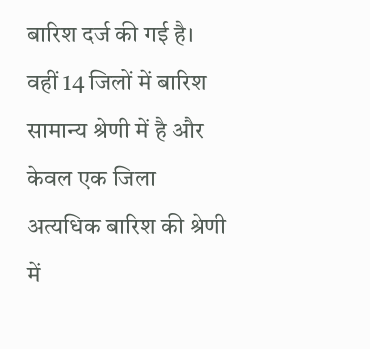बारिश दर्ज की गई है। वहीं 14 जिलों में बारिश सामान्य श्रेणी में है और केवल एक जिला अत्यधिक बारिश की श्रेणी में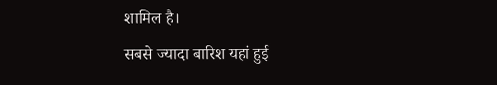शामिल है।
सबसे ज्यादा बारिश यहां हुई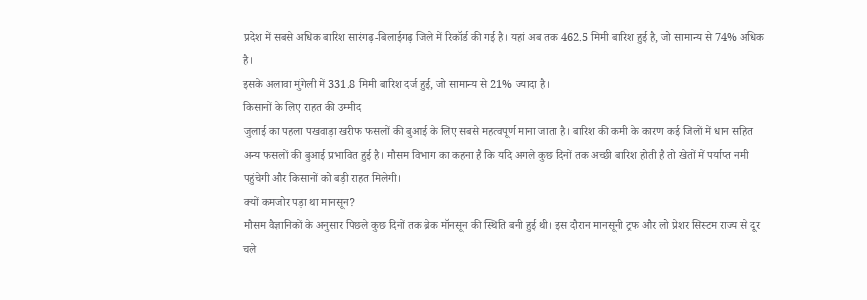प्रदेश में सबसे अधिक बारिश सारंगढ़-बिलाईगढ़ जिले में रिकॉर्ड की गई है। यहां अब तक 462.5 मिमी बारिश हुई है, जो सामान्य से 74% अधिक है।
इसके अलावा मुंगेली में 331.8 मिमी बारिश दर्ज हुई, जो सामान्य से 21% ज्यादा है।
किसानों के लिए राहत की उम्मीद
जुलाई का पहला पखवाड़ा खरीफ फसलों की बुआई के लिए सबसे महत्वपूर्ण माना जाता है। बारिश की कमी के कारण कई जिलों में धान सहित अन्य फसलों की बुआई प्रभावित हुई है। मौसम विभाग का कहना है कि यदि अगले कुछ दिनों तक अच्छी बारिश होती है तो खेतों में पर्याप्त नमी पहुंचेगी और किसानों को बड़ी राहत मिलेगी।
क्यों कमजोर पड़ा था मानसून?
मौसम वैज्ञानिकों के अनुसार पिछले कुछ दिनों तक ब्रेक मॉनसून की स्थिति बनी हुई थी। इस दौरान मानसूनी ट्रफ और लो प्रेशर सिस्टम राज्य से दूर चले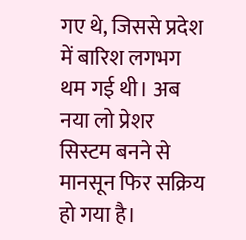गए थे, जिससे प्रदेश में बारिश लगभग थम गई थी। अब नया लो प्रेशर सिस्टम बनने से मानसून फिर सक्रिय हो गया है।